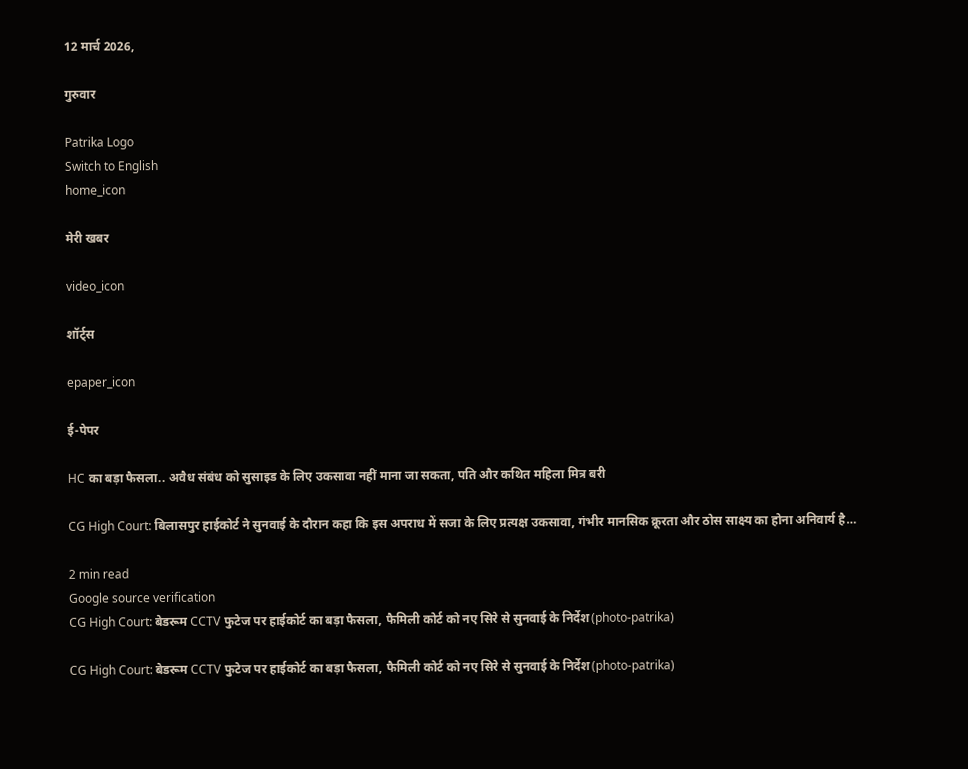12 मार्च 2026,

गुरुवार

Patrika Logo
Switch to English
home_icon

मेरी खबर

video_icon

शॉर्ट्स

epaper_icon

ई-पेपर

HC का बड़ा फैसला.. अवैध संबंध को सुसाइड के लिए उकसावा नहीं माना जा सकता, पति और कथित महिला मित्र बरी

CG High Court: बिलासपुर हाईकोर्ट ने सुनवाई के दौरान कहा कि इस अपराध में सजा के लिए प्रत्यक्ष उकसावा, गंभीर मानसिक क्रूरता और ठोस साक्ष्य का होना अनिवार्य है…

2 min read
Google source verification
CG High Court: बेडरूम CCTV फुटेज पर हाईकोर्ट का बड़ा फैसला, फैमिली कोर्ट को नए सिरे से सुनवाई के निर्देश(photo-patrika)

CG High Court: बेडरूम CCTV फुटेज पर हाईकोर्ट का बड़ा फैसला, फैमिली कोर्ट को नए सिरे से सुनवाई के निर्देश(photo-patrika)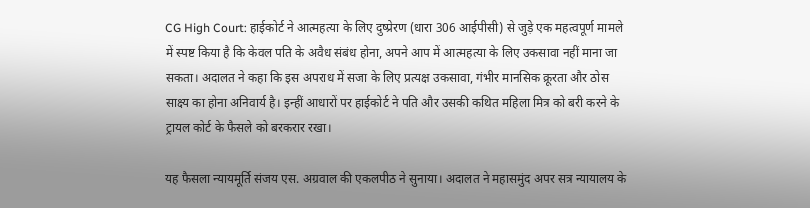CG High Court: हाईकोर्ट ने आत्महत्या के लिए दुष्प्रेरण (धारा 306 आईपीसी) से जुड़े एक महत्वपूर्ण मामले में स्पष्ट किया है कि केवल पति के अवैध संबंध होना, अपने आप में आत्महत्या के लिए उकसावा नहीं माना जा सकता। अदालत ने कहा कि इस अपराध में सजा के लिए प्रत्यक्ष उकसावा, गंभीर मानसिक क्रूरता और ठोस साक्ष्य का होना अनिवार्य है। इन्हीं आधारों पर हाईकोर्ट ने पति और उसकी कथित महिला मित्र को बरी करने के ट्रायल कोर्ट के फैसले को बरकरार रखा।

यह फैसला न्यायमूर्ति संजय एस. अग्रवाल की एकलपीठ ने सुनाया। अदालत ने महासमुंद अपर सत्र न्यायालय के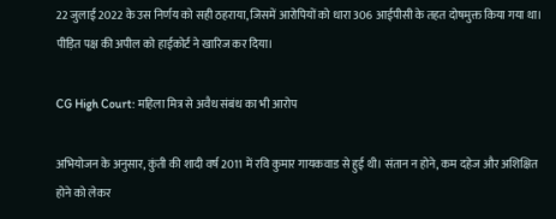22 जुलाई 2022 के उस निर्णय को सही ठहराया, जिसमें आरोपियों को धारा 306 आईपीसी के तहत दोषमुक्त किया गया था। पीड़ित पक्ष की अपील को हाईकोर्ट ने खारिज कर दिया।

CG High Court: महिला मित्र से अवैध संबंध का भी आरोप

अभियोजन के अनुसार, कुंती की शादी वर्ष 2011 में रवि कुमार गायकवाड से हुई थी। संतान न होने, कम दहेज और अशिक्षित होने को लेकर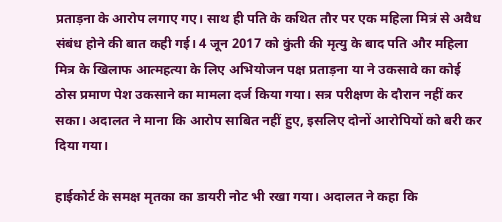प्रताड़ना के आरोप लगाए गए। साथ ही पति के कथित तौर पर एक महिला मित्रं से अवैध संबंध होने की बात कही गई। 4 जून 2017 को कुंती की मृत्यु के बाद पति और महिला मित्र के खिलाफ आत्महत्या के लिए अभियोजन पक्ष प्रताड़ना या ने उकसावे का कोई ठोस प्रमाण पेश उकसाने का मामला दर्ज किया गया। सत्र परीक्षण के दौरान नहीं कर सका। अदालत ने माना कि आरोप साबित नहीं हुए, इसलिए दोनों आरोपियों को बरी कर दिया गया।

हाईकोर्ट के समक्ष मृतका का डायरी नोट भी रखा गया। अदालत ने कहा कि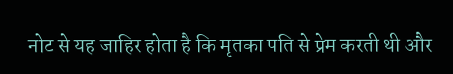नोट से यह जाहिर होता है कि मृतका पति से प्रेम करती थी और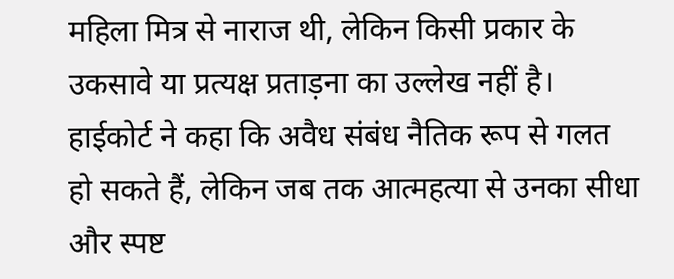महिला मित्र से नाराज थी, लेकिन किसी प्रकार के उकसावे या प्रत्यक्ष प्रताड़ना का उल्लेख नहीं है। हाईकोर्ट ने कहा कि अवैध संबंध नैतिक रूप से गलत हो सकते हैं, लेकिन जब तक आत्महत्या से उनका सीधा और स्पष्ट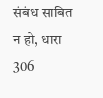संबंध साबित न हो, धारा 306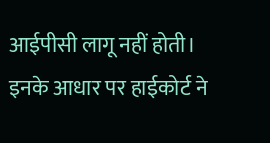आईपीसी लागू नहीं होती। इनके आधार पर हाईकोर्ट ने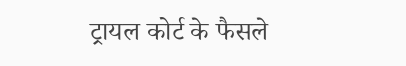ट्रायल कोर्ट के फैसले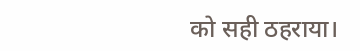को सही ठहराया।